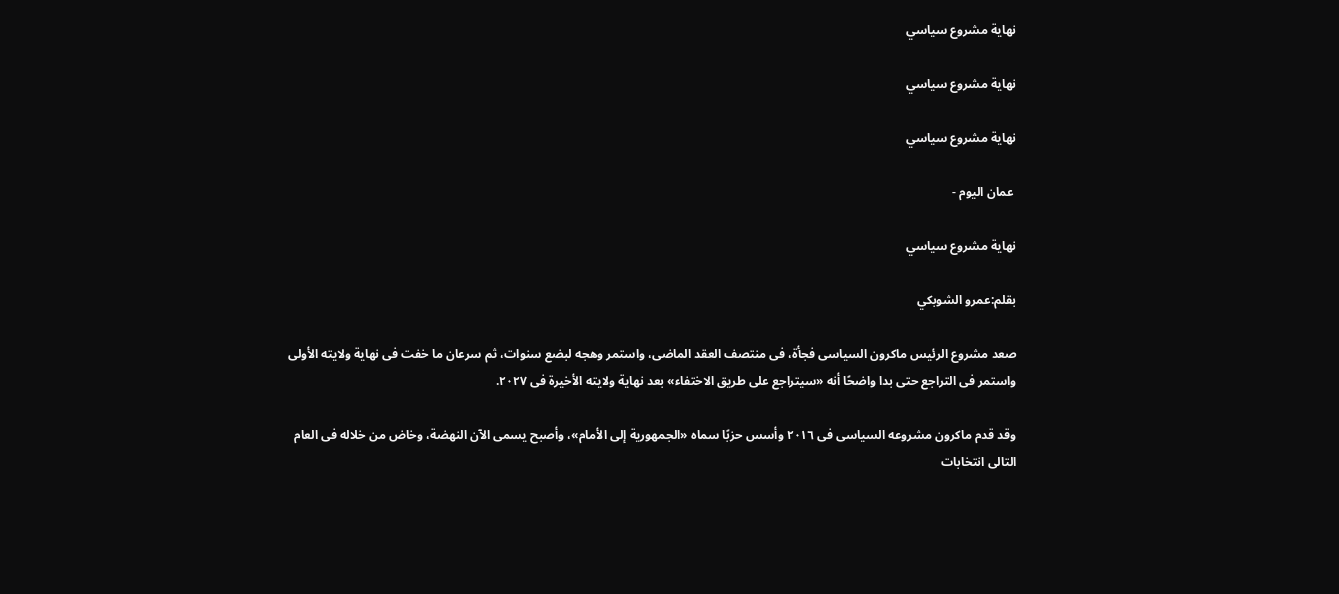نهاية مشروع سياسي

نهاية مشروع سياسي

نهاية مشروع سياسي

 عمان اليوم -

نهاية مشروع سياسي

بقلم:عمرو الشوبكي

صعد مشروع الرئيس ماكرون السياسى فجأة، فى منتصف العقد الماضى، واستمر وهجه لبضع سنوات، ثم سرعان ما خفت فى نهاية ولايته الأولى واستمر فى التراجع حتى بدا واضحًا أنه «سيتراجع على طريق الاختفاء» بعد نهاية ولايته الأخيرة فى ٢٠٢٧.

وقد قدم ماكرون مشروعه السياسى فى ٢٠١٦ وأسس حزبًا سماه «الجمهورية إلى الأمام»، وأصبح يسمى الآن النهضة، وخاض من خلاله فى العام التالى انتخابات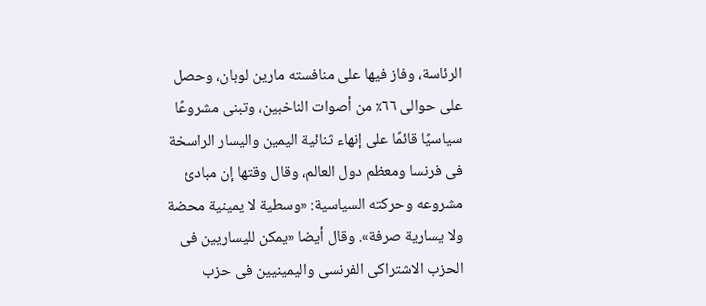الرئاسة، وفاز فيها على منافسته مارين لوبان، وحصل على حوالى ٦٦٪ من أصوات الناخبين، وتبنى مشروعًا سياسيًا قائمًا على إنهاء ثنائية اليمين واليسار الراسخة فى فرنسا ومعظم دول العالم، وقال وقتها إن مبادئ مشروعه وحركته السياسية: «وسطية لا يمينية محضة ولا يسارية صرفة». وقال أيضا «يمكن لليساريين فى الحزب الاشتراكى الفرنسى واليمينيين فى حزب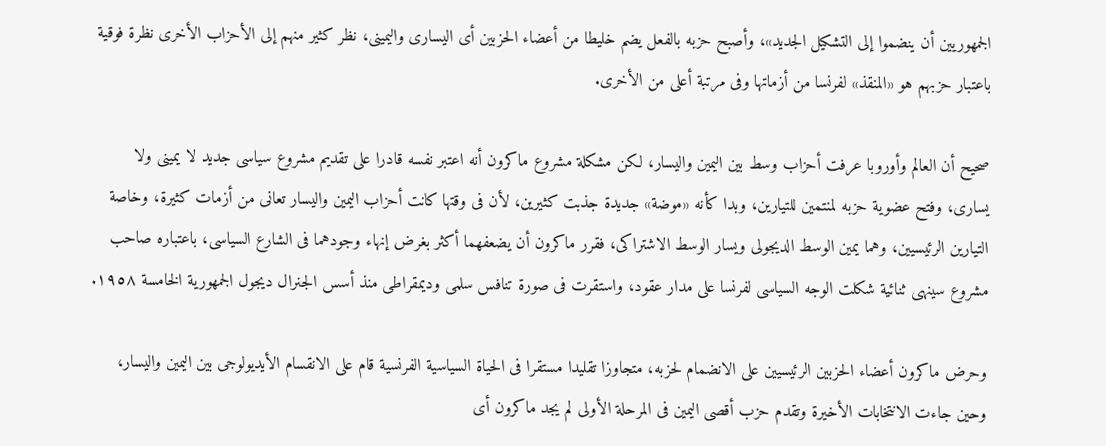الجمهوريين أن ينضموا إلى التشكيل الجديد»، وأصبح حزبه بالفعل يضم خليطا من أعضاء الحزبين أى اليسارى واليمينى، نظر كثير منهم إلى الأحزاب الأخرى نظرة فوقية باعتبار حزبهم هو «المنقذ» لفرنسا من أزماتها وفى مرتبة أعلى من الأخرى.

صحيح أن العالم وأوروبا عرفت أحزاب وسط بين اليمين واليسار، لكن مشكلة مشروع ماكرون أنه اعتبر نفسه قادرا على تقديم مشروع سياسى جديد لا يمينى ولا يسارى، وفتح عضوية حزبه لمنتمين للتيارين، وبدا كأنه «موضة» جديدة جذبت كثيرين، لأن فى وقتها كانت أحزاب اليمين واليسار تعانى من أزمات كثيرة، وخاصة التيارين الرئيسيين، وهما يمين الوسط الديجولى ويسار الوسط الاشتراكى، فقرر ماكرون أن يضعفهما أكثر بغرض إنهاء وجودهما فى الشارع السياسى، باعتباره صاحب مشروع سينهى ثنائية شكلت الوجه السياسى لفرنسا على مدار عقود، واستقرت فى صورة تنافس سلمى وديمقراطى منذ أسس الجنرال ديجول الجمهورية الخامسة ١٩٥٨.

وحرض ماكرون أعضاء الحزبين الرئيسيين على الانضمام لحزبه، متجاوزا تقليدا مستقرا فى الحياة السياسية الفرنسية قام على الانقسام الأيديولوجى بين اليمين واليسار، وحين جاءت الانتخابات الأخيرة وتقدم حزب أقصى اليمين فى المرحلة الأولى لم يجد ماكرون أى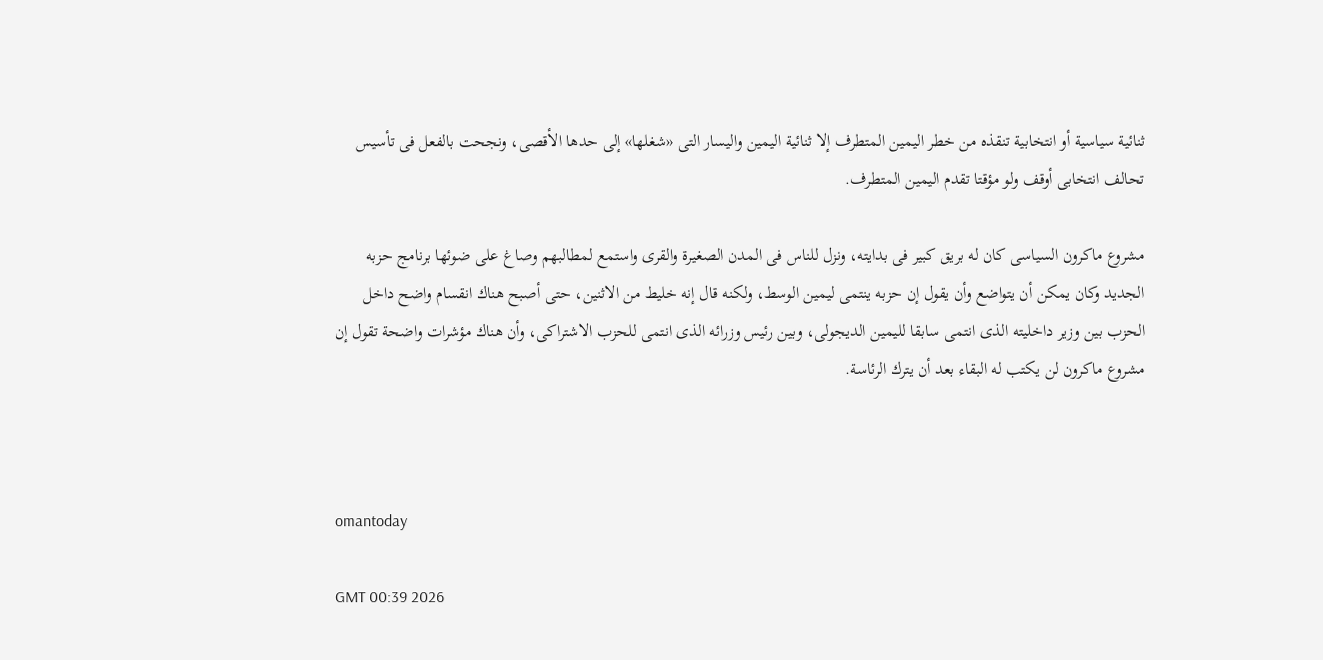ثنائية سياسية أو انتخابية تنقذه من خطر اليمين المتطرف إلا ثنائية اليمين واليسار التى «شغلها» إلى حدها الأقصى، ونجحت بالفعل فى تأسيس تحالف انتخابى أوقف ولو مؤقتا تقدم اليمين المتطرف.

مشروع ماكرون السياسى كان له بريق كبير فى بدايته، ونزل للناس فى المدن الصغيرة والقرى واستمع لمطالبهم وصاغ على ضوئها برنامج حزبه الجديد وكان يمكن أن يتواضع وأن يقول إن حزبه ينتمى ليمين الوسط، ولكنه قال إنه خليط من الاثنين، حتى أصبح هناك انقسام واضح داخل الحزب بين وزير داخليته الذى انتمى سابقا لليمين الديجولى، وبين رئيس وزرائه الذى انتمى للحزب الاشتراكى، وأن هناك مؤشرات واضحة تقول إن مشروع ماكرون لن يكتب له البقاء بعد أن يترك الرئاسة.



omantoday

GMT 00:39 2026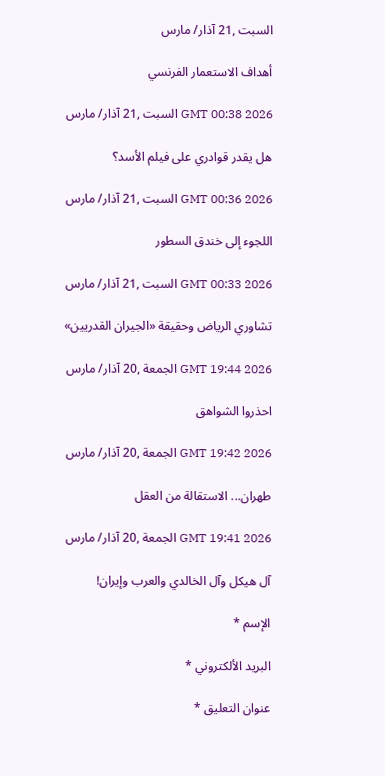السبت ,21 آذار/ مارس

أهداف الاستعمار الفرنسي

GMT 00:38 2026 السبت ,21 آذار/ مارس

هل يقدر قوادري على فيلم الأسد؟

GMT 00:36 2026 السبت ,21 آذار/ مارس

اللجوء إلى خندق السطور

GMT 00:33 2026 السبت ,21 آذار/ مارس

تشاوري الرياض وحقيقة «الجيران القدريين»

GMT 19:44 2026 الجمعة ,20 آذار/ مارس

احذروا الشواهق

GMT 19:42 2026 الجمعة ,20 آذار/ مارس

طهران... الاستقالة من العقل

GMT 19:41 2026 الجمعة ,20 آذار/ مارس

آل هيكل وآل الخالدي والعرب وإيران!

الإسم *

البريد الألكتروني *

عنوان التعليق *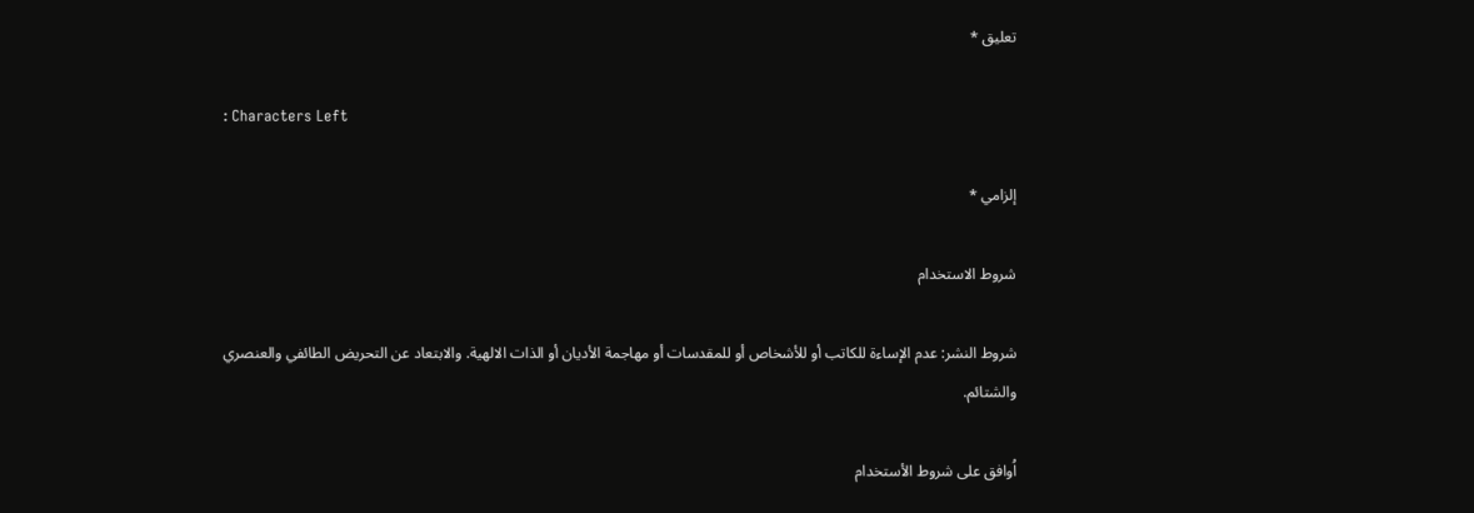تعليق *

: Characters Left

إلزامي *

شروط الاستخدام

شروط النشر: عدم الإساءة للكاتب أو للأشخاص أو للمقدسات أو مهاجمة الأديان أو الذات الالهية. والابتعاد عن التحريض الطائفي والعنصري والشتائم.

اُوافق على شروط الأستخدام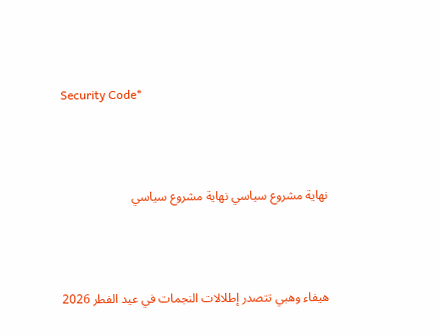Security Code*



نهاية مشروع سياسي نهاية مشروع سياسي



هيفاء وهبي تتصدر إطلالات النجمات في عيد الفطر 2026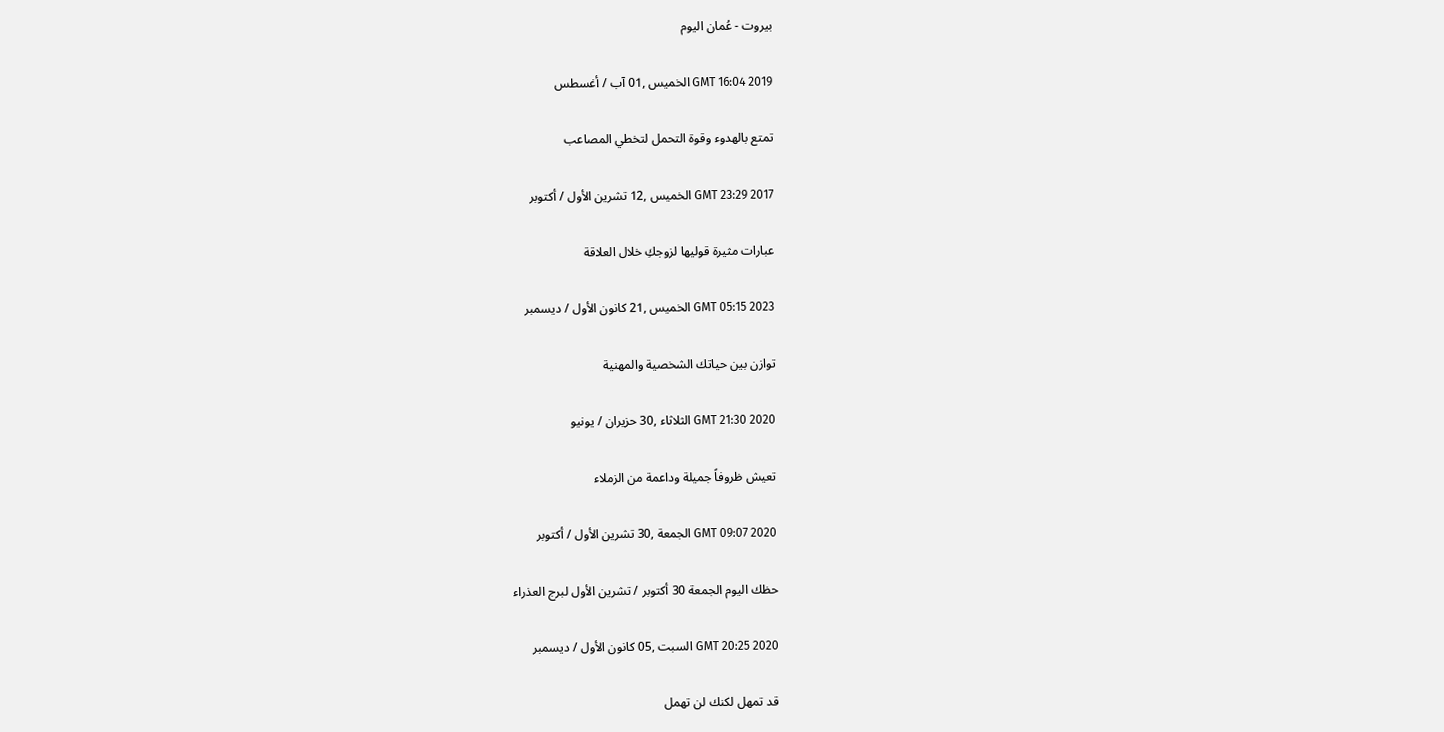بيروت - عُمان اليوم

GMT 16:04 2019 الخميس ,01 آب / أغسطس

تمتع بالهدوء وقوة التحمل لتخطي المصاعب

GMT 23:29 2017 الخميس ,12 تشرين الأول / أكتوبر

عبارات مثيرة قوليها لزوجكِ خلال العلاقة

GMT 05:15 2023 الخميس ,21 كانون الأول / ديسمبر

توازن بين حياتك الشخصية والمهنية

GMT 21:30 2020 الثلاثاء ,30 حزيران / يونيو

تعيش ظروفاً جميلة وداعمة من الزملاء

GMT 09:07 2020 الجمعة ,30 تشرين الأول / أكتوبر

حظك اليوم الجمعة 30 أكتوبر / تشرين الأول لبرج العذراء

GMT 20:25 2020 السبت ,05 كانون الأول / ديسمبر

قد تمهل لكنك لن تهمل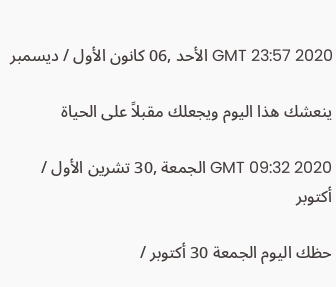GMT 23:57 2020 الأحد ,06 كانون الأول / ديسمبر

ينعشك هذا اليوم ويجعلك مقبلاً على الحياة

GMT 09:32 2020 الجمعة ,30 تشرين الأول / أكتوبر

حظك اليوم الجمعة 30 أكتوبر /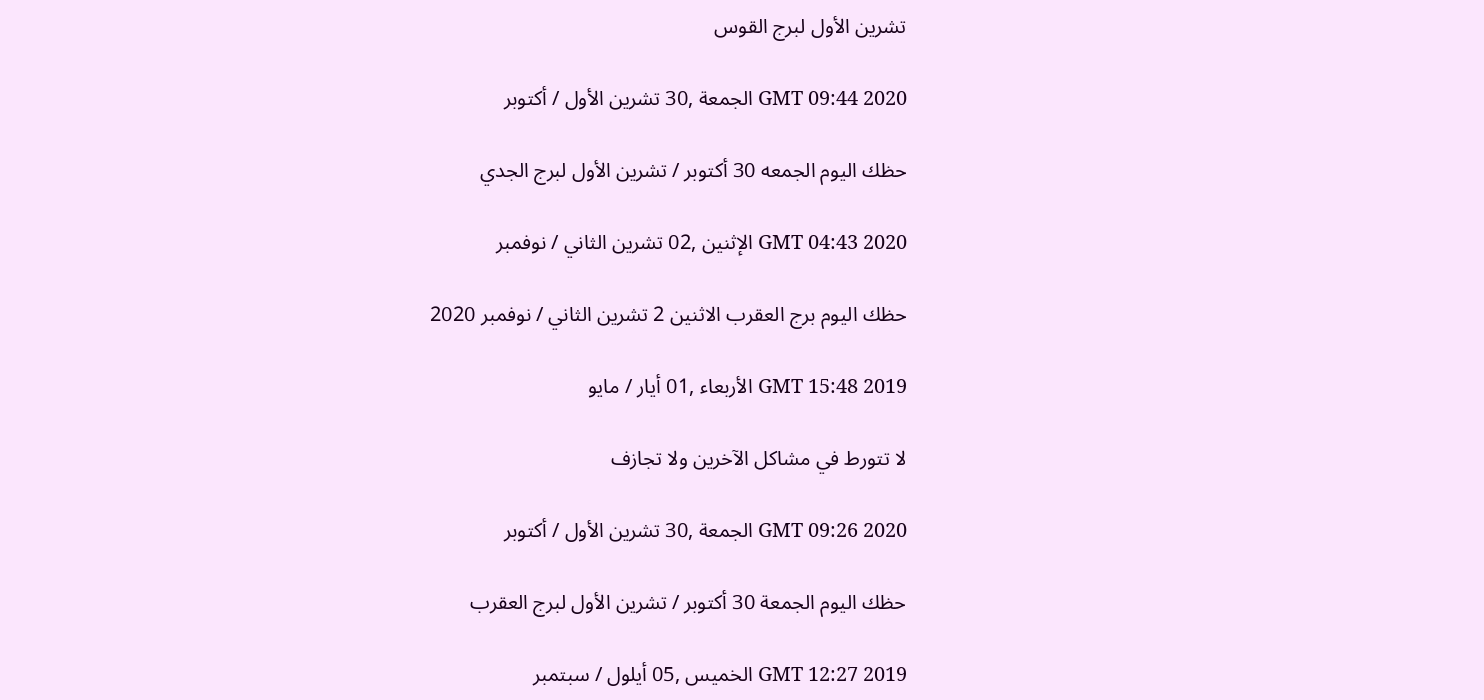تشرين الأول لبرج القوس

GMT 09:44 2020 الجمعة ,30 تشرين الأول / أكتوبر

حظك اليوم الجمعه 30 أكتوبر / تشرين الأول لبرج الجدي

GMT 04:43 2020 الإثنين ,02 تشرين الثاني / نوفمبر

حظك اليوم برج العقرب الاثنين 2 تشرين الثاني / نوفمبر 2020

GMT 15:48 2019 الأربعاء ,01 أيار / مايو

لا تتورط في مشاكل الآخرين ولا تجازف

GMT 09:26 2020 الجمعة ,30 تشرين الأول / أكتوبر

حظك اليوم الجمعة 30 أكتوبر / تشرين الأول لبرج العقرب

GMT 12:27 2019 الخميس ,05 أيلول / سبتمبر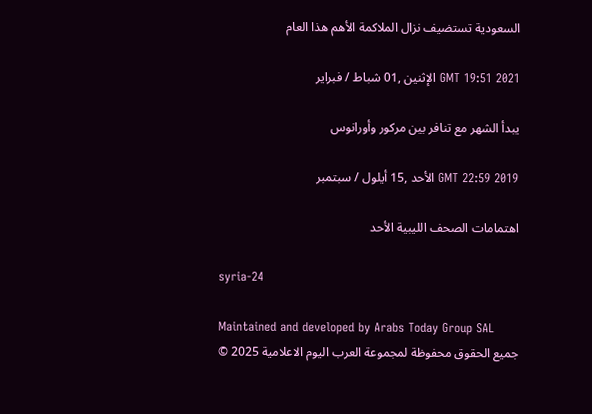السعودية تستضيف نزال الملاكمة الأهم هذا العام

GMT 19:51 2021 الإثنين ,01 شباط / فبراير

يبدأ الشهر مع تنافر بين مركور وأورانوس

GMT 22:59 2019 الأحد ,15 أيلول / سبتمبر

اهتمامات الصحف الليبية الأحد

syria-24

Maintained and developed by Arabs Today Group SAL
جميع الحقوق محفوظة لمجموعة العرب اليوم الاعلامية 2025 ©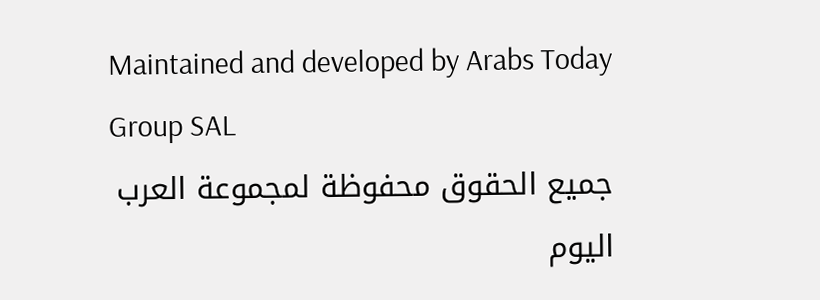Maintained and developed by Arabs Today Group SAL
جميع الحقوق محفوظة لمجموعة العرب اليوم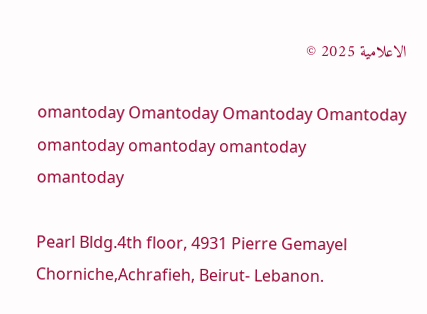الاعلامية 2025 ©

omantoday Omantoday Omantoday Omantoday
omantoday omantoday omantoday
omantoday

Pearl Bldg.4th floor, 4931 Pierre Gemayel Chorniche,Achrafieh, Beirut- Lebanon.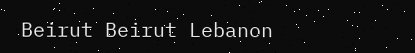Beirut Beirut Lebanon